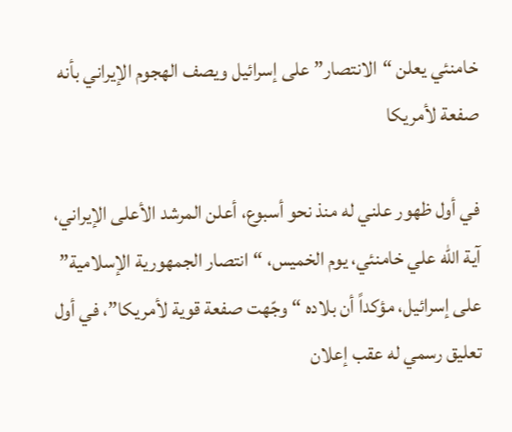خامنئي يعلن “الانتصار” على إسرائيل ويصف الهجوم الإيراني بأنه صفعة لأمريكا

في أول ظهور علني له منذ نحو أسبوع، أعلن المرشد الأعلى الإيراني، آية الله علي خامنئي، يوم الخميس، “انتصار الجمهورية الإسلامية” على إسرائيل، مؤكداً أن بلاده “وجّهت صفعة قوية لأمريكا”، في أول تعليق رسمي له عقب إعلان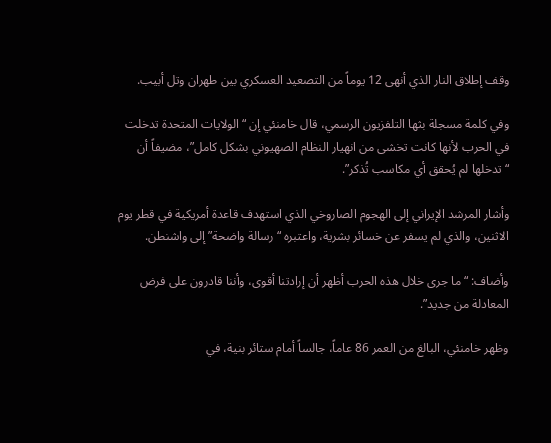وقف إطلاق النار الذي أنهى 12 يوماً من التصعيد العسكري بين طهران وتل أبيب.

وفي كلمة مسجلة بثها التلفزيون الرسمي، قال خامنئي إن “الولايات المتحدة تدخلت في الحرب لأنها كانت تخشى من انهيار النظام الصهيوني بشكل كامل”، مضيفاً أن “تدخلها لم يُحقق أي مكاسب تُذكر”.

وأشار المرشد الإيراني إلى الهجوم الصاروخي الذي استهدف قاعدة أمريكية في قطر يوم الاثنين، والذي لم يسفر عن خسائر بشرية، واعتبره “رسالة واضحة” إلى واشنطن.

وأضاف: “ما جرى خلال هذه الحرب أظهر أن إرادتنا أقوى، وأننا قادرون على فرض المعادلة من جديد”.

وظهر خامنئي، البالغ من العمر 86 عاماً، جالساً أمام ستائر بنية، في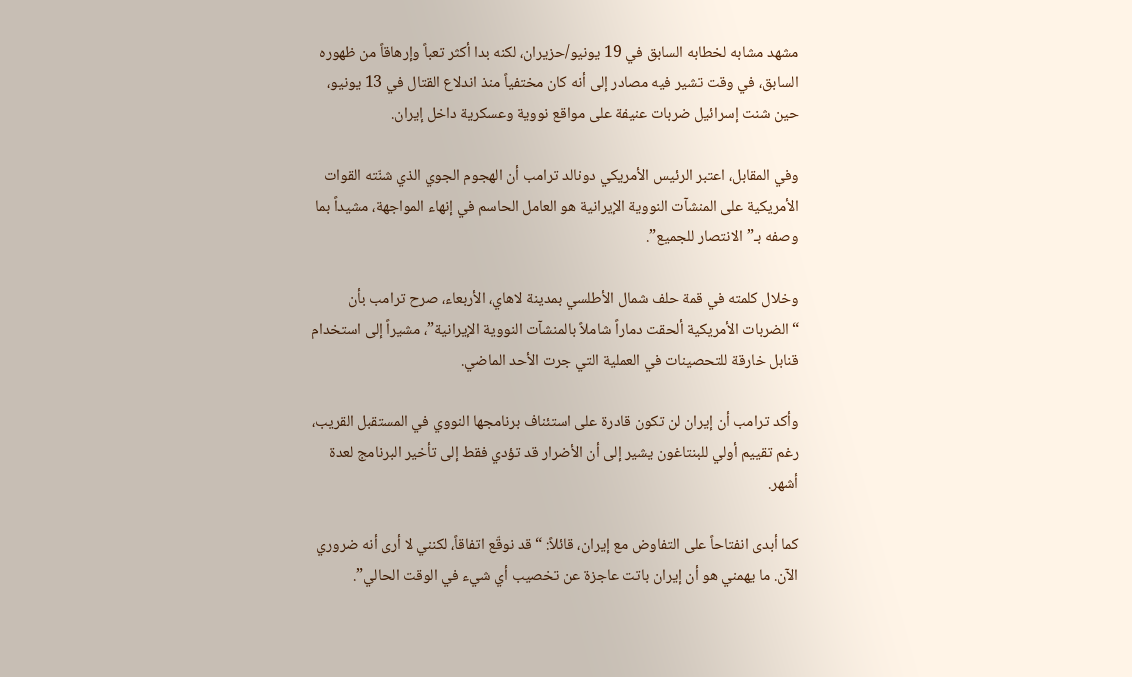مشهد مشابه لخطابه السابق في 19 يونيو/حزيران، لكنه بدا أكثر تعباً وإرهاقاً من ظهوره السابق، في وقت تشير فيه مصادر إلى أنه كان مختفياً منذ اندلاع القتال في 13 يونيو، حين شنت إسرائيل ضربات عنيفة على مواقع نووية وعسكرية داخل إيران.

وفي المقابل، اعتبر الرئيس الأمريكي دونالد ترامب أن الهجوم الجوي الذي شنّته القوات الأمريكية على المنشآت النووية الإيرانية هو العامل الحاسم في إنهاء المواجهة، مشيداً بما وصفه بـ”الانتصار للجميع”.

وخلال كلمته في قمة حلف شمال الأطلسي بمدينة لاهاي، الأربعاء، صرح ترامب بأن “الضربات الأمريكية ألحقت دماراً شاملاً بالمنشآت النووية الإيرانية”، مشيراً إلى استخدام قنابل خارقة للتحصينات في العملية التي جرت الأحد الماضي.

وأكد ترامب أن إيران لن تكون قادرة على استئناف برنامجها النووي في المستقبل القريب، رغم تقييم أولي للبنتاغون يشير إلى أن الأضرار قد تؤدي فقط إلى تأخير البرنامج لعدة أشهر.

كما أبدى انفتاحاً على التفاوض مع إيران، قائلاً: “قد نوقّع اتفاقاً، لكنني لا أرى أنه ضروري الآن. ما يهمني هو أن إيران باتت عاجزة عن تخصيب أي شيء في الوقت الحالي”.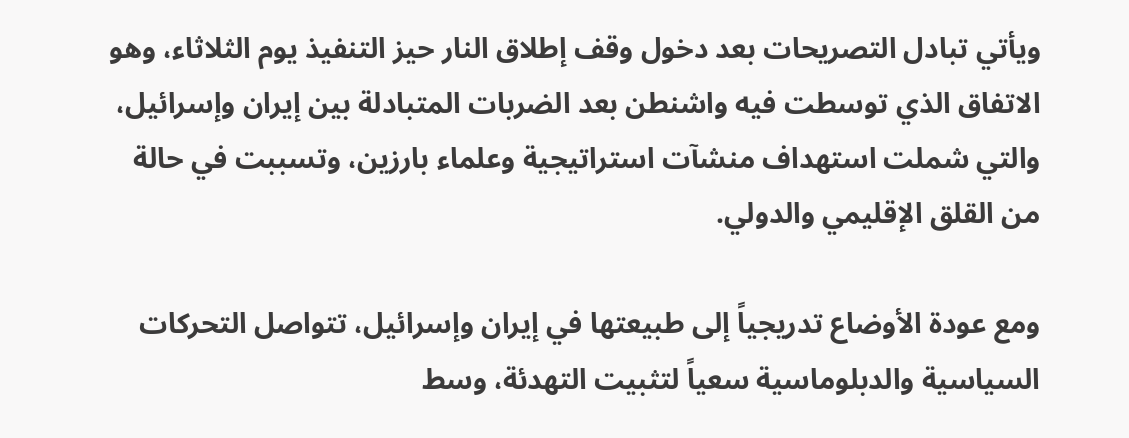ويأتي تبادل التصريحات بعد دخول وقف إطلاق النار حيز التنفيذ يوم الثلاثاء، وهو الاتفاق الذي توسطت فيه واشنطن بعد الضربات المتبادلة بين إيران وإسرائيل، والتي شملت استهداف منشآت استراتيجية وعلماء بارزين، وتسببت في حالة من القلق الإقليمي والدولي.

ومع عودة الأوضاع تدريجياً إلى طبيعتها في إيران وإسرائيل، تتواصل التحركات السياسية والدبلوماسية سعياً لتثبيت التهدئة، وسط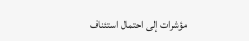مؤشرات إلى احتمال استئناف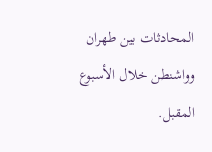المحادثات بين طهران وواشنطن خلال الأسبوع المقبل.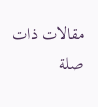مقالات ذات صلة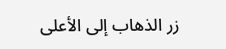زر الذهاب إلى الأعلى